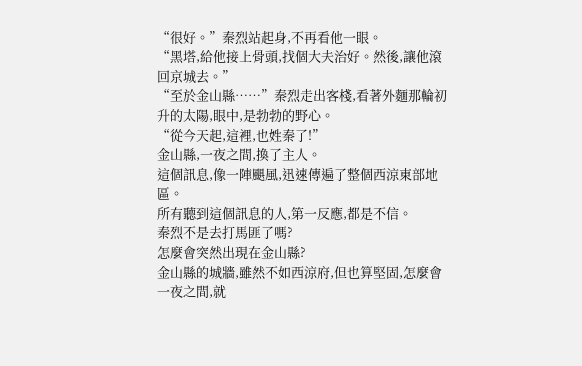“很好。”秦烈站起身,不再看他一眼。
“黑塔,給他接上骨頭,找個大夫治好。然後,讓他滾回京城去。”
“至於金山縣……”秦烈走出客棧,看著外麵那輪初升的太陽,眼中,是勃勃的野心。
“從今天起,這裡,也姓秦了!”
金山縣,一夜之間,換了主人。
這個訊息,像一陣颶風,迅速傳遍了整個西涼東部地區。
所有聽到這個訊息的人,第一反應,都是不信。
秦烈不是去打馬匪了嗎?
怎麼會突然出現在金山縣?
金山縣的城牆,雖然不如西涼府,但也算堅固,怎麼會一夜之間,就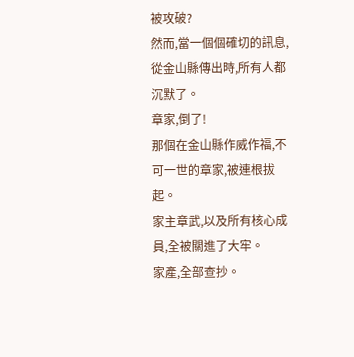被攻破?
然而,當一個個確切的訊息,從金山縣傳出時,所有人都沉默了。
章家,倒了!
那個在金山縣作威作福,不可一世的章家,被連根拔起。
家主章武,以及所有核心成員,全被關進了大牢。
家產,全部查抄。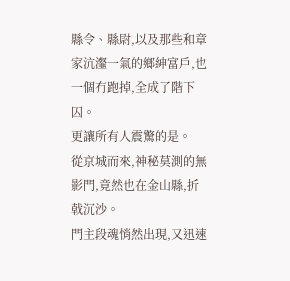縣令、縣尉,以及那些和章家沆瀣一氣的鄉紳富戶,也一個冇跑掉,全成了階下囚。
更讓所有人震驚的是。
從京城而來,神秘莫測的無影門,竟然也在金山縣,折戟沉沙。
門主段魂悄然出現,又迅速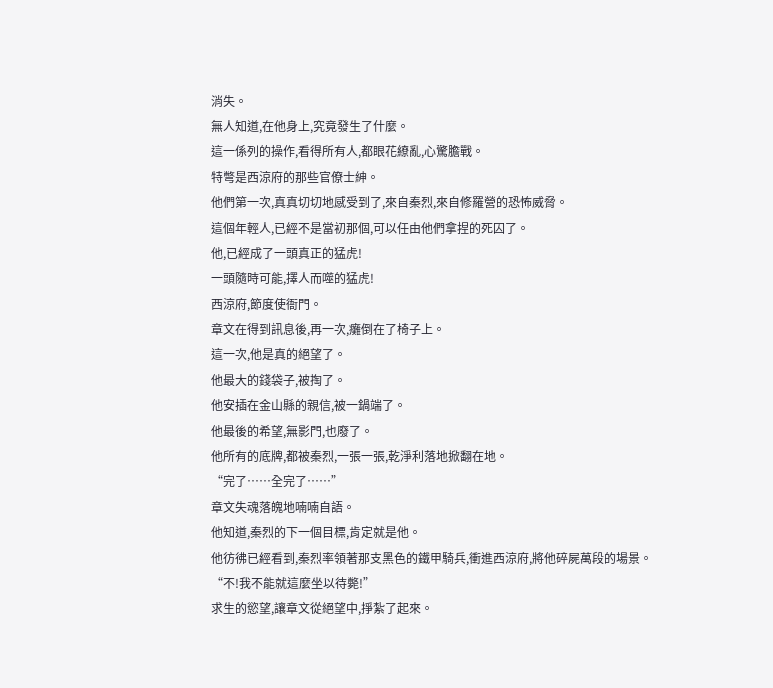消失。
無人知道,在他身上,究竟發生了什麼。
這一係列的操作,看得所有人,都眼花繚亂,心驚膽戰。
特彆是西涼府的那些官僚士紳。
他們第一次,真真切切地感受到了,來自秦烈,來自修羅營的恐怖威脅。
這個年輕人,已經不是當初那個,可以任由他們拿捏的死囚了。
他,已經成了一頭真正的猛虎!
一頭隨時可能,擇人而噬的猛虎!
西涼府,節度使衙門。
章文在得到訊息後,再一次,癱倒在了椅子上。
這一次,他是真的絕望了。
他最大的錢袋子,被掏了。
他安插在金山縣的親信,被一鍋端了。
他最後的希望,無影門,也廢了。
他所有的底牌,都被秦烈,一張一張,乾淨利落地掀翻在地。
“完了……全完了……”
章文失魂落魄地喃喃自語。
他知道,秦烈的下一個目標,肯定就是他。
他彷彿已經看到,秦烈率領著那支黑色的鐵甲騎兵,衝進西涼府,將他碎屍萬段的場景。
“不!我不能就這麼坐以待斃!”
求生的慾望,讓章文從絕望中,掙紮了起來。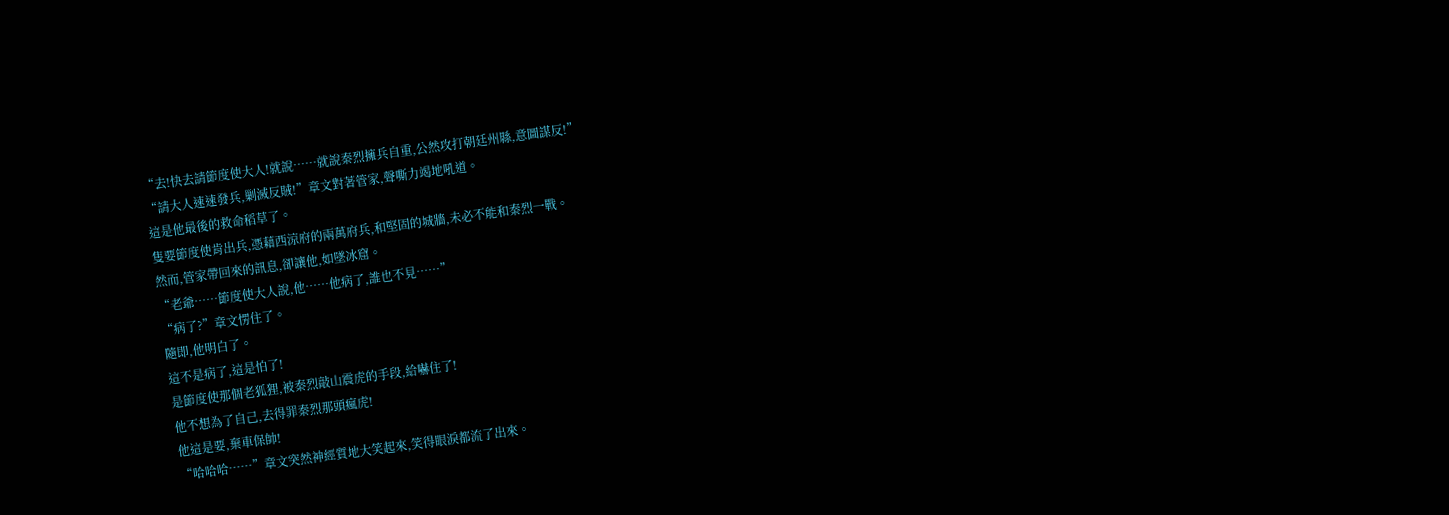“去!快去請節度使大人!就說……就說秦烈擁兵自重,公然攻打朝廷州縣,意圖謀反!”
“請大人速速發兵,剿滅反賊!”章文對著管家,聲嘶力竭地吼道。
這是他最後的救命稻草了。
隻要節度使肯出兵,憑藉西涼府的兩萬府兵,和堅固的城牆,未必不能和秦烈一戰。
然而,管家帶回來的訊息,卻讓他,如墜冰窟。
“老爺……節度使大人說,他……他病了,誰也不見……”
“病了?”章文愣住了。
隨即,他明白了。
這不是病了,這是怕了!
是節度使那個老狐狸,被秦烈敲山震虎的手段,給嚇住了!
他不想為了自己,去得罪秦烈那頭瘋虎!
他這是要,棄車保帥!
“哈哈哈……”章文突然神經質地大笑起來,笑得眼淚都流了出來。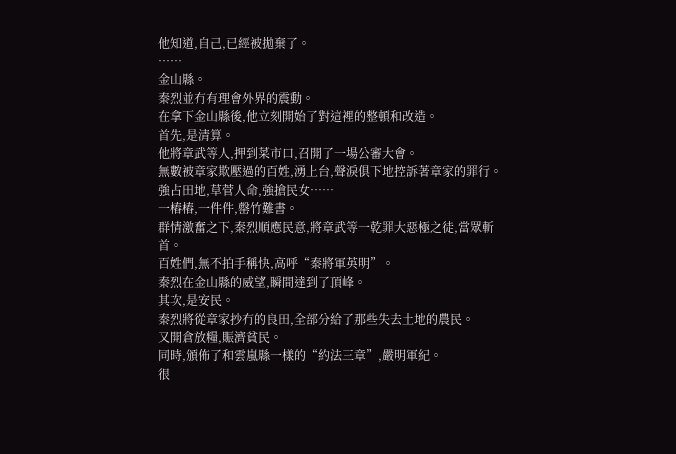他知道,自己,已經被拋棄了。
……
金山縣。
秦烈並冇有理會外界的震動。
在拿下金山縣後,他立刻開始了對這裡的整頓和改造。
首先,是清算。
他將章武等人,押到菜市口,召開了一場公審大會。
無數被章家欺壓過的百姓,湧上台,聲淚俱下地控訴著章家的罪行。
強占田地,草菅人命,強搶民女……
一樁樁,一件件,罄竹難書。
群情激奮之下,秦烈順應民意,將章武等一乾罪大惡極之徒,當眾斬首。
百姓們,無不拍手稱快,高呼“秦將軍英明”。
秦烈在金山縣的威望,瞬間達到了頂峰。
其次,是安民。
秦烈將從章家抄冇的良田,全部分給了那些失去土地的農民。
又開倉放糧,賑濟貧民。
同時,頒佈了和雲嵐縣一樣的“約法三章”,嚴明軍紀。
很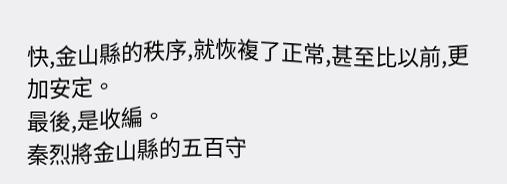快,金山縣的秩序,就恢複了正常,甚至比以前,更加安定。
最後,是收編。
秦烈將金山縣的五百守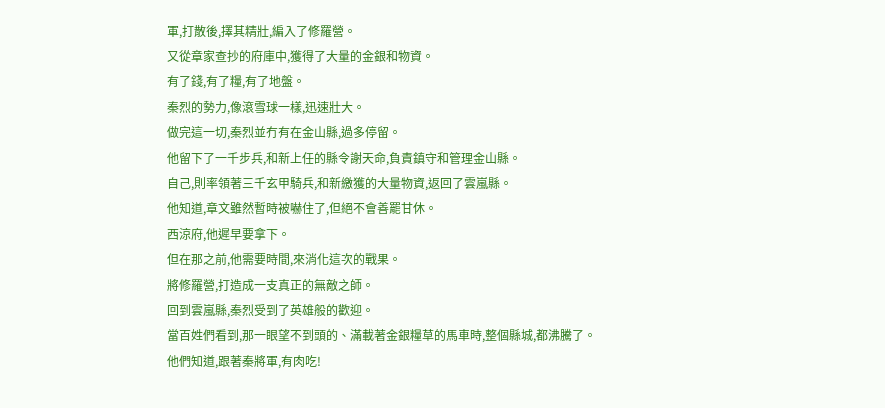軍,打散後,擇其精壯,編入了修羅營。
又從章家查抄的府庫中,獲得了大量的金銀和物資。
有了錢,有了糧,有了地盤。
秦烈的勢力,像滾雪球一樣,迅速壯大。
做完這一切,秦烈並冇有在金山縣,過多停留。
他留下了一千步兵,和新上任的縣令謝天命,負責鎮守和管理金山縣。
自己,則率領著三千玄甲騎兵,和新繳獲的大量物資,返回了雲嵐縣。
他知道,章文雖然暫時被嚇住了,但絕不會善罷甘休。
西涼府,他遲早要拿下。
但在那之前,他需要時間,來消化這次的戰果。
將修羅營,打造成一支真正的無敵之師。
回到雲嵐縣,秦烈受到了英雄般的歡迎。
當百姓們看到,那一眼望不到頭的、滿載著金銀糧草的馬車時,整個縣城,都沸騰了。
他們知道,跟著秦將軍,有肉吃!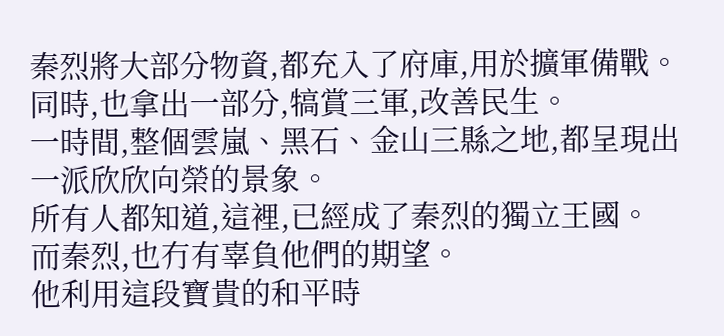秦烈將大部分物資,都充入了府庫,用於擴軍備戰。
同時,也拿出一部分,犒賞三軍,改善民生。
一時間,整個雲嵐、黑石、金山三縣之地,都呈現出一派欣欣向榮的景象。
所有人都知道,這裡,已經成了秦烈的獨立王國。
而秦烈,也冇有辜負他們的期望。
他利用這段寶貴的和平時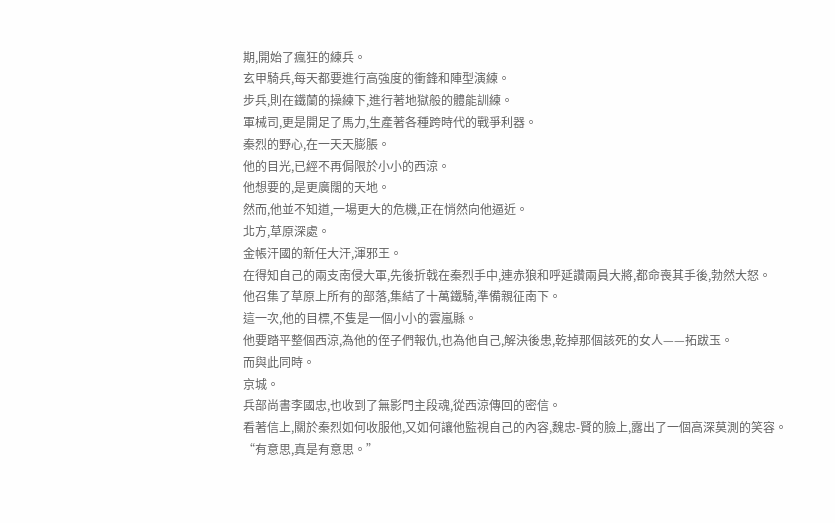期,開始了瘋狂的練兵。
玄甲騎兵,每天都要進行高強度的衝鋒和陣型演練。
步兵,則在鐵蘭的操練下,進行著地獄般的體能訓練。
軍械司,更是開足了馬力,生產著各種跨時代的戰爭利器。
秦烈的野心,在一天天膨脹。
他的目光,已經不再侷限於小小的西涼。
他想要的,是更廣闊的天地。
然而,他並不知道,一場更大的危機,正在悄然向他逼近。
北方,草原深處。
金帳汗國的新任大汗,渾邪王。
在得知自己的兩支南侵大軍,先後折戟在秦烈手中,連赤狼和呼延讚兩員大將,都命喪其手後,勃然大怒。
他召集了草原上所有的部落,集結了十萬鐵騎,準備親征南下。
這一次,他的目標,不隻是一個小小的雲嵐縣。
他要踏平整個西涼,為他的侄子們報仇,也為他自己,解決後患,乾掉那個該死的女人——拓跋玉。
而與此同時。
京城。
兵部尚書李國忠,也收到了無影門主段魂,從西涼傳回的密信。
看著信上,關於秦烈如何收服他,又如何讓他監視自己的內容,魏忠-賢的臉上,露出了一個高深莫測的笑容。
“有意思,真是有意思。”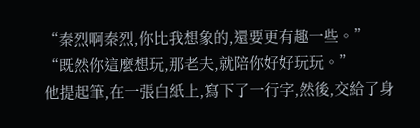“秦烈啊秦烈,你比我想象的,還要更有趣一些。”
“既然你這麼想玩,那老夫,就陪你好好玩玩。”
他提起筆,在一張白紙上,寫下了一行字,然後,交給了身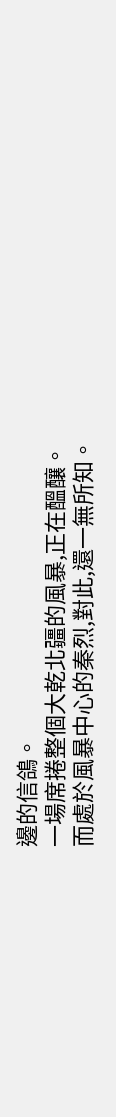邊的信鴿。
一場席捲整個大乾北疆的風暴,正在醞釀。
而處於風暴中心的秦烈,對此,還一無所知。